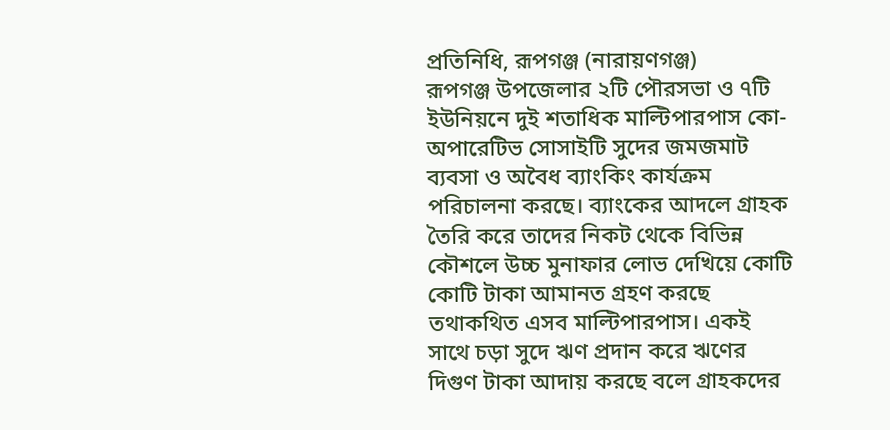প্রতিনিধি, রূপগঞ্জ (নারায়ণগঞ্জ)
রূপগঞ্জ উপজেলার ২টি পৌরসভা ও ৭টি ইউনিয়নে দুই শতাধিক মাল্টিপারপাস কো-অপারেটিভ সোসাইটি সুদের জমজমাট ব্যবসা ও অবৈধ ব্যাংকিং কার্যক্রম পরিচালনা করছে। ব্যাংকের আদলে গ্রাহক তৈরি করে তাদের নিকট থেকে বিভিন্ন কৌশলে উচ্চ মুনাফার লোভ দেখিয়ে কোটি কোটি টাকা আমানত গ্রহণ করছে তথাকথিত এসব মাল্টিপারপাস। একই সাথে চড়া সুদে ঋণ প্রদান করে ঋণের দিগুণ টাকা আদায় করছে বলে গ্রাহকদের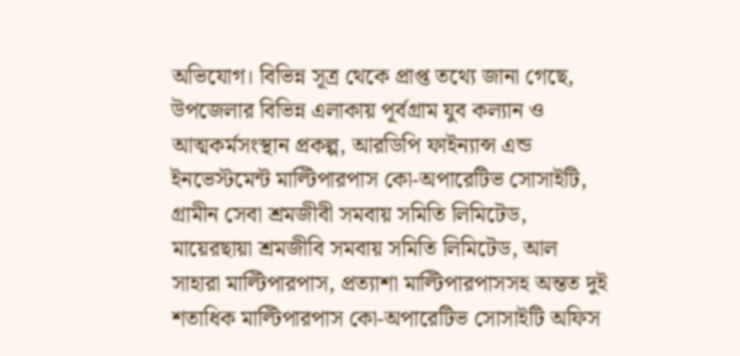অভিযোগ। বিভিন্ন সূত্র থেকে প্রাপ্ত তথ্যে জানা গেছে, উপজেলার বিভিন্ন এলাকায় পূর্বগ্রাম যুব কল্যান ও আত্মকর্মসংস্থান প্রকল্প, আরডিপি ফাইন্যান্স এন্ড ইনভেস্টমেন্ট মাল্টিপারপাস কো-অপারেটিভ সোসাইটি, গ্রামীন সেবা শ্রমজীবী সমবায় সমিতি লিমিটেড, মায়েরছায়া শ্রমজীবি সমবায় সমিতি লিমিটেড, আল সাহারা মাল্টিপারপাস, প্রত্যাশা মাল্টিপারপাসসহ অন্তত দুই শতাধিক মাল্টিপারপাস কো-অপারেটিভ সোসাইটি অফিস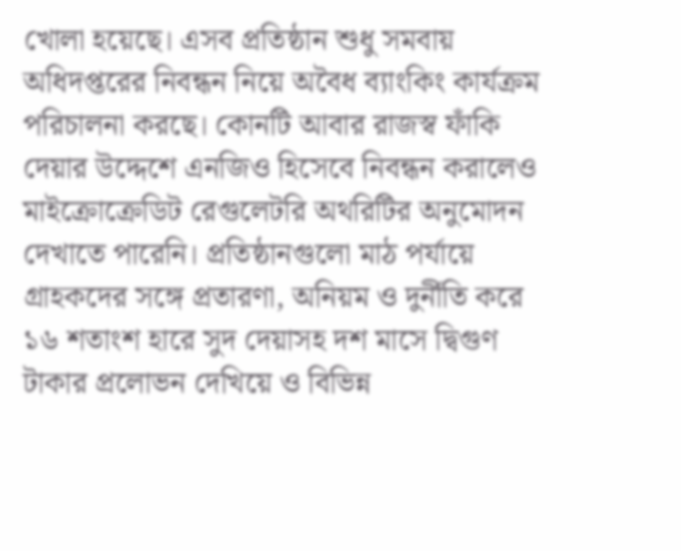খোলা হয়েছে। এসব প্রতিষ্ঠান শুধু সমবায় অধিদপ্তরের নিবন্ধন নিয়ে অবৈধ ব্যাংকিং কার্যক্রম পরিচালনা করছে। কোনটি আবার রাজস্ব ফাঁকি দেয়ার উদ্দেশে এনজিও হিসেবে নিবন্ধন করালেও মাইক্রোক্রেডিট রেগুলেটরি অথরিটির অনুমোদন দেখাতে পারেনি। প্রতিষ্ঠানগুলো মাঠ পর্যায়ে গ্রাহকদের সঙ্গে প্রতারণা, অনিয়ম ও দুর্নীতি করে ১৬ শতাংশ হারে সুদ দেয়াসহ দশ মাসে দ্বিগুণ টাকার প্রলোভন দেখিয়ে ও বিভিন্ন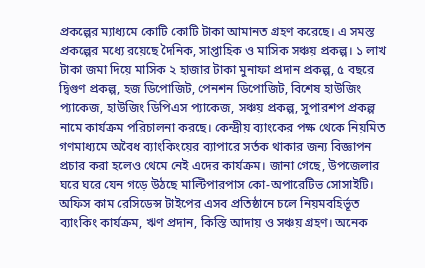প্রকল্পের ম্যাধ্যমে কোটি কোটি টাকা আমানত গ্রহণ করেছে। এ সমস্ত প্রকল্পের মধ্যে রয়েছে দৈনিক, সাপ্তাহিক ও মাসিক সঞ্চয় প্রকল্প। ১ লাখ টাকা জমা দিয়ে মাসিক ২ হাজার টাকা মুনাফা প্রদান প্রকল্প, ৫ বছরে দ্বিগুণ প্রকল্প, হজ ডিপোজিট, পেনশন ডিপোজিট, বিশেষ হাউজিং প্যাকেজ, হাউজিং ডিপিএস প্যাকেজ, সঞ্চয় প্রকল্প, সুপারশপ প্রকল্প নামে কার্যক্রম পরিচালনা করছে। কেন্দ্রীয় ব্যাংকের পক্ষ থেকে নিয়মিত গণমাধ্যমে অবৈধ ব্যাংকিংয়ের ব্যাপারে সর্তক থাকার জন্য বিজ্ঞাপন প্রচার করা হলেও থেমে নেই এদের কার্যক্রম। জানা গেছে, উপজেলার ঘরে ঘরে যেন গড়ে উঠছে মাল্টিপারপাস কো-অপারেটিভ সোসাইটি। অফিস কাম রেসিডেন্স টাইপের এসব প্রতিষ্ঠানে চলে নিয়মবহির্ভূত ব্যাংকিং কার্যক্রম, ঋণ প্রদান, কিস্তি আদায় ও সঞ্চয় গ্রহণ। অনেক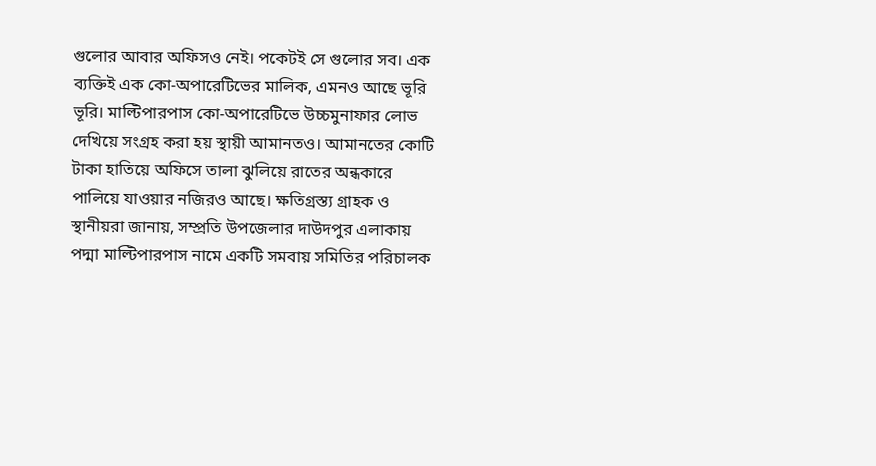গুলোর আবার অফিসও নেই। পকেটই সে গুলোর সব। এক ব্যক্তিই এক কো-অপারেটিভের মালিক, এমনও আছে ভূরি ভূরি। মাল্টিপারপাস কো-অপারেটিভে উচ্চমুনাফার লোভ দেখিয়ে সংগ্রহ করা হয় স্থায়ী আমানতও। আমানতের কোটি টাকা হাতিয়ে অফিসে তালা ঝুলিয়ে রাতের অন্ধকারে পালিয়ে যাওয়ার নজিরও আছে। ক্ষতিগ্রস্ত্য গ্রাহক ও স্থানীয়রা জানায়, সম্প্রতি উপজেলার দাউদপুর এলাকায় পদ্মা মাল্টিপারপাস নামে একটি সমবায় সমিতির পরিচালক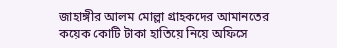জাহাঙ্গীর আলম মোল্লা গ্রাহকদের আমানতের কয়েক কোটি টাকা হাতিয়ে নিয়ে অফিসে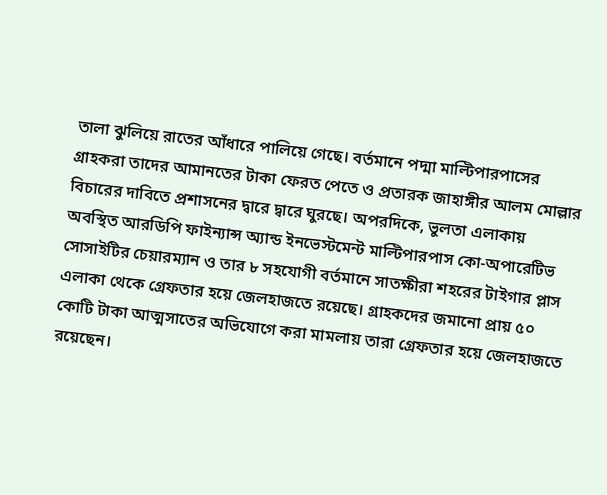তালা ঝুলিয়ে রাতের আঁধারে পালিয়ে গেছে। বর্তমানে পদ্মা মাল্টিপারপাসের গ্রাহকরা তাদের আমানতের টাকা ফেরত পেতে ও প্রতারক জাহাঙ্গীর আলম মোল্লার বিচারের দাবিতে প্রশাসনের দ্বারে দ্বারে ঘুরছে। অপরদিকে, ভুলতা এলাকায় অবস্থিত আরডিপি ফাইন্যান্স অ্যান্ড ইনভেস্টমেন্ট মাল্টিপারপাস কো-অপারেটিভ সোসাইটির চেয়ারম্যান ও তার ৮ সহযোগী বর্তমানে সাতক্ষীরা শহরের টাইগার প্লাস এলাকা থেকে গ্রেফতার হয়ে জেলহাজতে রয়েছে। গ্রাহকদের জমানো প্রায় ৫০ কোটি টাকা আত্মসাতের অভিযোগে করা মামলায় তারা গ্রেফতার হয়ে জেলহাজতে রয়েছেন।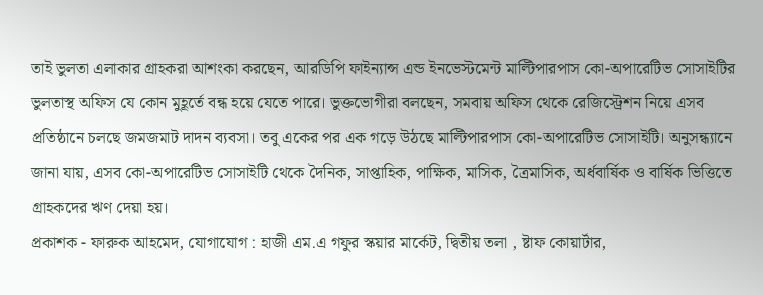তাই ভুলতা এলাকার গ্রাহকরা আশংকা করছেন, আরডিপি ফাইন্যান্স এন্ড ইনভেস্টমেন্ট মাল্টিপারপাস কো-অপারেটিভ সোসাইটির ভুলতাস্থ অফিস যে কোন মুহূর্তে বন্ধ হয়ে যেতে পারে। ভুক্তভোগীরা বলছেন, সমবায় অফিস থেকে রেজিস্ট্রেশন নিয়ে এসব প্রতিষ্ঠানে চলছে জমজমাট দাদন ব্যবসা। তবু একের পর এক গড়ে উঠছে মাল্টিপারপাস কো-অপারেটিভ সোসাইটি। অনুসন্ধ্যানে জানা যায়, এসব কো-অপারেটিভ সোসাইটি থেকে দৈনিক, সাপ্তাহিক, পাক্ষিক, মাসিক, ত্রৈমাসিক, অর্ধবার্ষিক ও বার্ষিক ভিত্তিতে গ্রাহকদের ঋণ দেয়া হয়।
প্রকাশক - ফারুক আহমেদ, যোগাযোগ : হাজী এম.এ গফুর স্কয়ার মার্কেট, দ্বিতীয় তলা , ষ্টাফ কোয়ার্টার,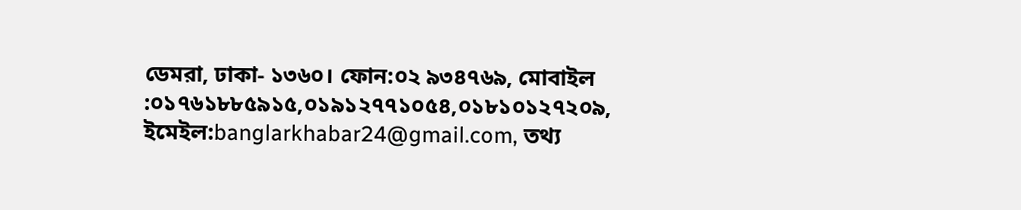ডেমরা, ঢাকা- ১৩৬০। ফোন:০২ ৯৩৪৭৬৯, মোবাইল :০১৭৬১৮৮৫৯১৫,০১৯১২৭৭১০৫৪,০১৮১০১২৭২০৯, ইমেইল:banglarkhabar24@gmail.com, তথ্য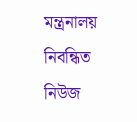মন্ত্রনালয় নিবন্ধিত নিউজ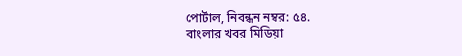পোর্টাল, নিবন্ধন নম্বর: ৫৪.
বাংলার খবর মিডিয়া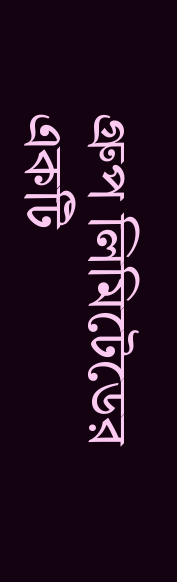গ্রুপ লিমিটেডের একটি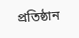প্রতিষ্ঠান